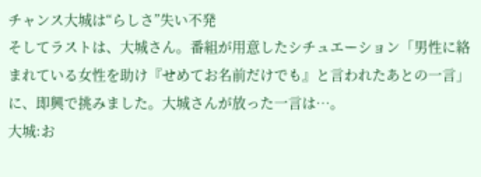チャンス大城は“らしさ”失い不発
そしてラストは、大城さん。番組が用意したシチュエーション「男性に絡まれている女性を助け『せめてお名前だけでも』と言われたあとの一言」に、即興で挑みました。大城さんが放った一言は…。
大城:お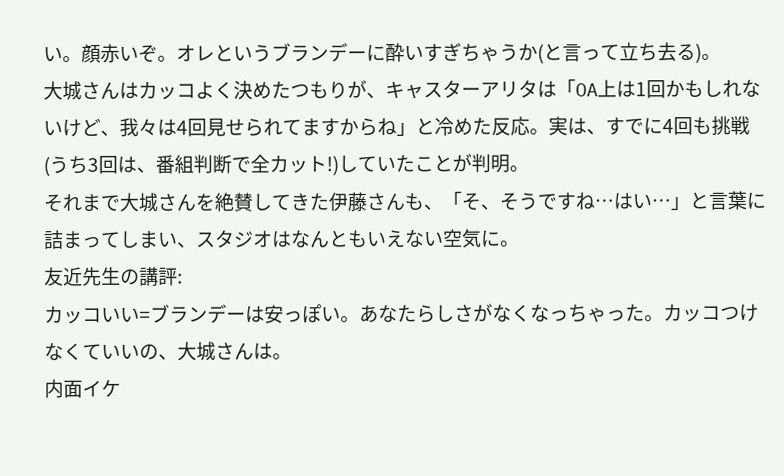い。顔赤いぞ。オレというブランデーに酔いすぎちゃうか(と言って立ち去る)。
大城さんはカッコよく決めたつもりが、キャスターアリタは「OA上は1回かもしれないけど、我々は4回見せられてますからね」と冷めた反応。実は、すでに4回も挑戦(うち3回は、番組判断で全カット!)していたことが判明。
それまで大城さんを絶賛してきた伊藤さんも、「そ、そうですね…はい…」と言葉に詰まってしまい、スタジオはなんともいえない空気に。
友近先生の講評:
カッコいい=ブランデーは安っぽい。あなたらしさがなくなっちゃった。カッコつけなくていいの、大城さんは。
内面イケ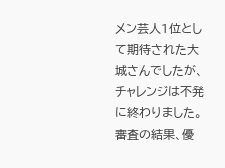メン芸人1位として期待された大城さんでしたが、チャレンジは不発に終わりました。
審査の結果、優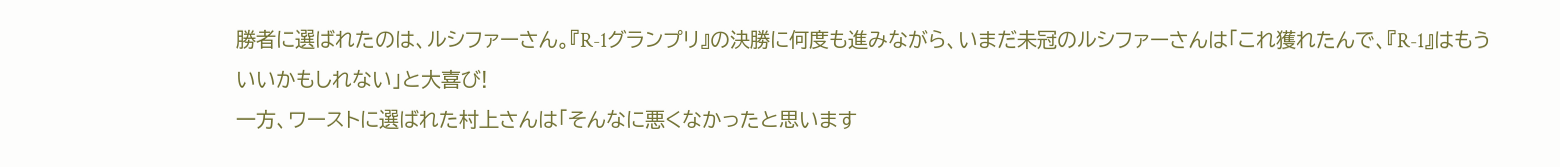勝者に選ばれたのは、ルシファーさん。『R-1グランプリ』の決勝に何度も進みながら、いまだ未冠のルシファーさんは「これ獲れたんで、『R-1』はもういいかもしれない」と大喜び!
一方、ワーストに選ばれた村上さんは「そんなに悪くなかったと思います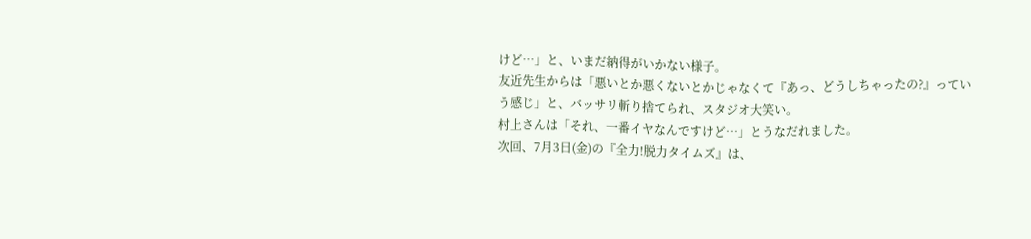けど…」と、いまだ納得がいかない様子。
友近先生からは「悪いとか悪くないとかじゃなくて『あっ、どうしちゃったの?』っていう感じ」と、バッサリ斬り捨てられ、スタジオ大笑い。
村上さんは「それ、一番イヤなんですけど…」とうなだれました。
次回、7月3日(金)の『全力!脱力タイムズ』は、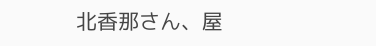北香那さん、屋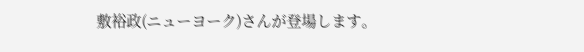敷裕政(ニューヨーク)さんが登場します。